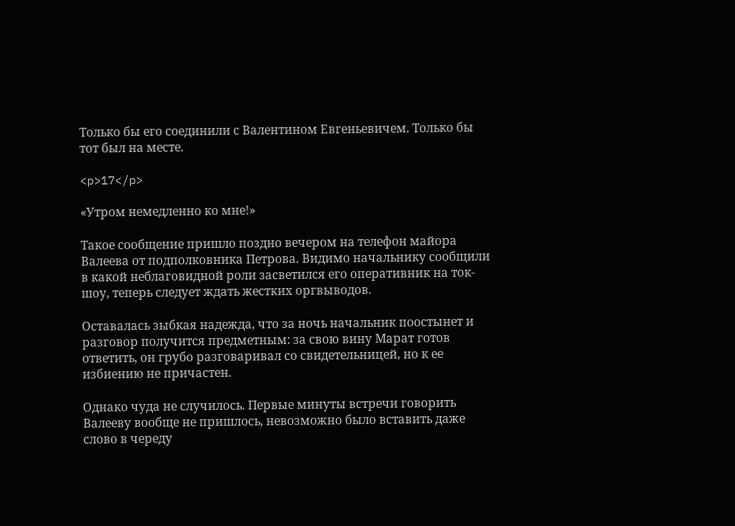Только бы его соединили с Валентином Евгеньевичем. Только бы тот был на месте.

<p>17</p>

«Утром немедленно ко мне!»

Такое сообщение пришло поздно вечером на телефон майора Валеева от подполковника Петрова. Видимо начальнику сообщили в какой неблаговидной роли засветился его оперативник на ток-шоу, теперь следует ждать жестких оргвыводов.

Оставалась зыбкая надежда, что за ночь начальник поостынет и разговор получится предметным: за свою вину Марат готов ответить, он грубо разговаривал со свидетельницей, но к ее избиению не причастен.

Однако чуда не случилось. Первые минуты встречи говорить Валееву вообще не пришлось, невозможно было вставить даже слово в череду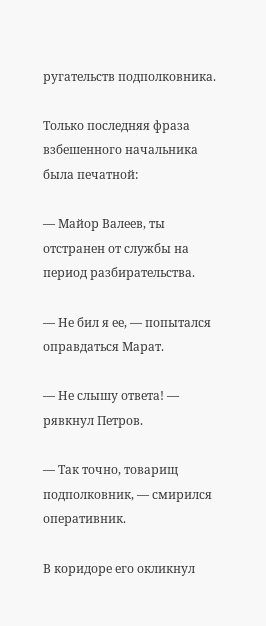ругательств подполковника.

Только последняя фраза взбешенного начальника была печатной:

— Майор Валеев, ты отстранен от службы на период разбирательства.

— Не бил я ее, — попытался оправдаться Марат.

— Не слышу ответа! — рявкнул Петров.

— Так точно, товарищ подполковник, — смирился оперативник.

В коридоре его окликнул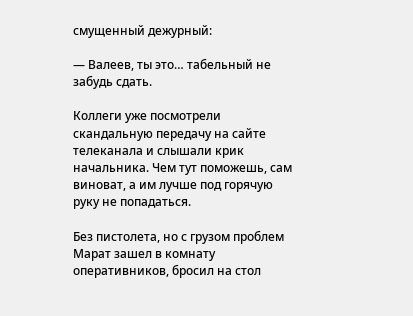смущенный дежурный:

— Валеев, ты это… табельный не забудь сдать.

Коллеги уже посмотрели скандальную передачу на сайте телеканала и слышали крик начальника. Чем тут поможешь, сам виноват, а им лучше под горячую руку не попадаться.

Без пистолета, но с грузом проблем Марат зашел в комнату оперативников, бросил на стол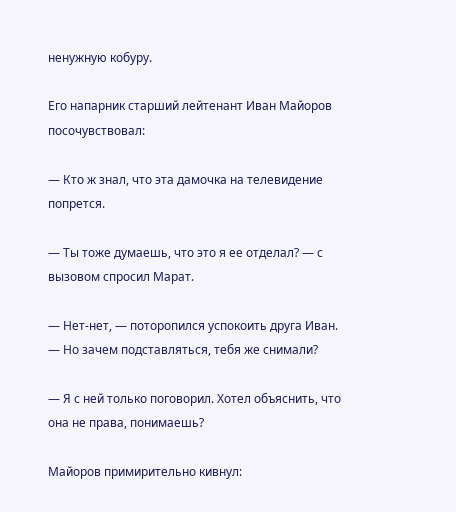ненужную кобуру.

Его напарник старший лейтенант Иван Майоров посочувствовал:

— Кто ж знал, что эта дамочка на телевидение попрется.

— Ты тоже думаешь, что это я ее отделал? — с вызовом спросил Марат.

— Нет-нет, — поторопился успокоить друга Иван. — Но зачем подставляться, тебя же снимали?

— Я с ней только поговорил. Хотел объяснить, что она не права, понимаешь?

Майоров примирительно кивнул: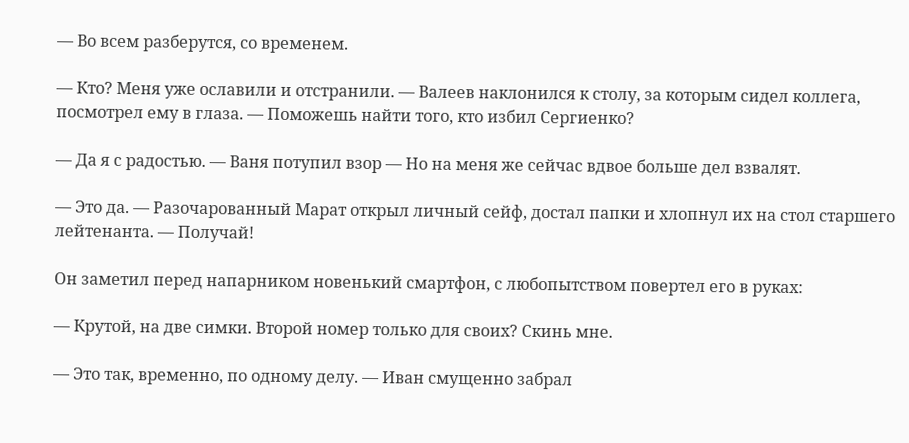— Во всем разберутся, со временем.

— Кто? Меня уже ославили и отстранили. — Валеев наклонился к столу, за которым сидел коллега, посмотрел ему в глаза. — Поможешь найти того, кто избил Сергиенко?

— Да я с радостью. — Ваня потупил взор — Но на меня же сейчас вдвое больше дел взвалят.

— Это да. — Разочарованный Марат открыл личный сейф, достал папки и хлопнул их на стол старшего лейтенанта. — Получай!

Он заметил перед напарником новенький смартфон, с любопытством повертел его в руках:

— Крутой, на две симки. Второй номер только для своих? Скинь мне.

— Это так, временно, по одному делу. — Иван смущенно забрал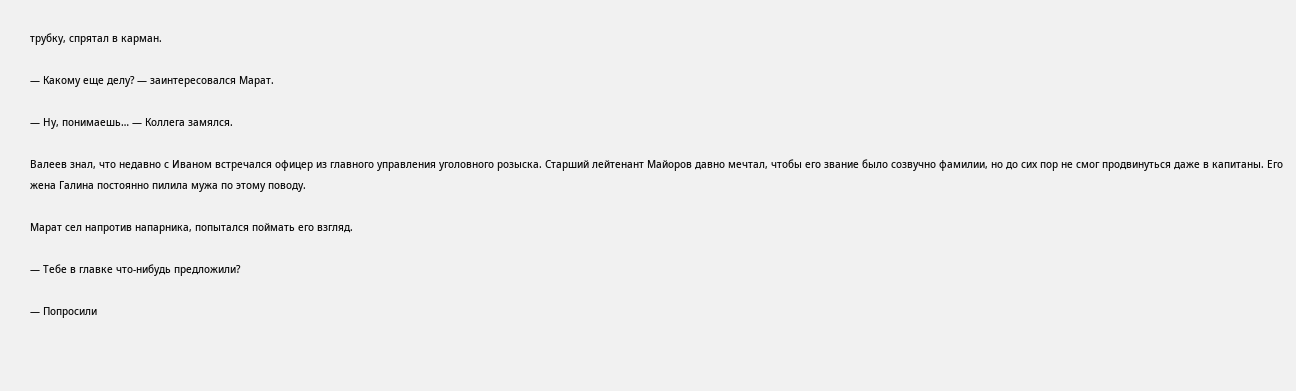трубку, спрятал в карман.

— Какому еще делу? — заинтересовался Марат.

— Ну, понимаешь… — Коллега замялся.

Валеев знал, что недавно с Иваном встречался офицер из главного управления уголовного розыска. Старший лейтенант Майоров давно мечтал, чтобы его звание было созвучно фамилии, но до сих пор не смог продвинуться даже в капитаны. Его жена Галина постоянно пилила мужа по этому поводу.

Марат сел напротив напарника, попытался поймать его взгляд.

— Тебе в главке что-нибудь предложили?

— Попросили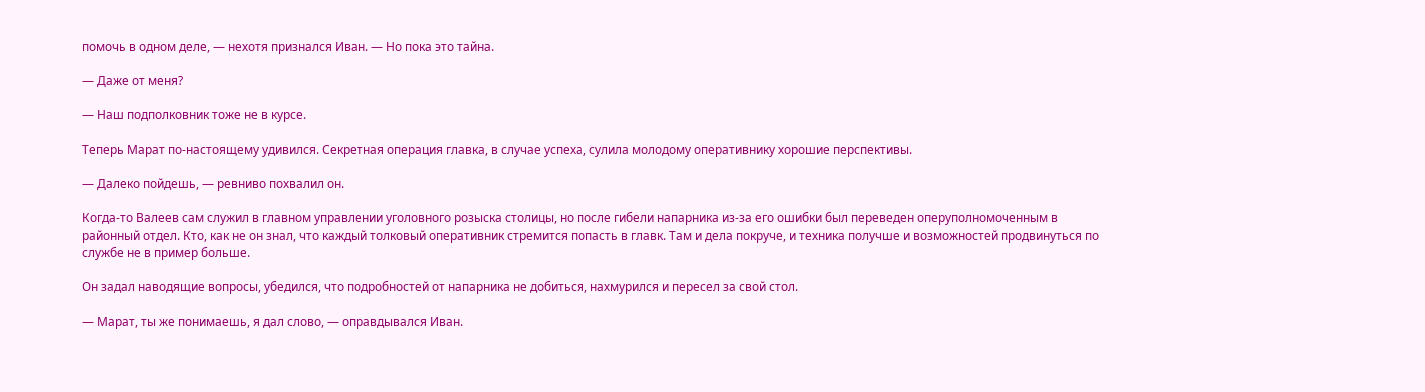помочь в одном деле, — нехотя признался Иван. — Но пока это тайна.

— Даже от меня?

— Наш подполковник тоже не в курсе.

Теперь Марат по-настоящему удивился. Секретная операция главка, в случае успеха, сулила молодому оперативнику хорошие перспективы.

— Далеко пойдешь, — ревниво похвалил он.

Когда-то Валеев сам служил в главном управлении уголовного розыска столицы, но после гибели напарника из-за его ошибки был переведен оперуполномоченным в районный отдел. Кто, как не он знал, что каждый толковый оперативник стремится попасть в главк. Там и дела покруче, и техника получше и возможностей продвинуться по службе не в пример больше.

Он задал наводящие вопросы, убедился, что подробностей от напарника не добиться, нахмурился и пересел за свой стол.

— Марат, ты же понимаешь, я дал слово, — оправдывался Иван.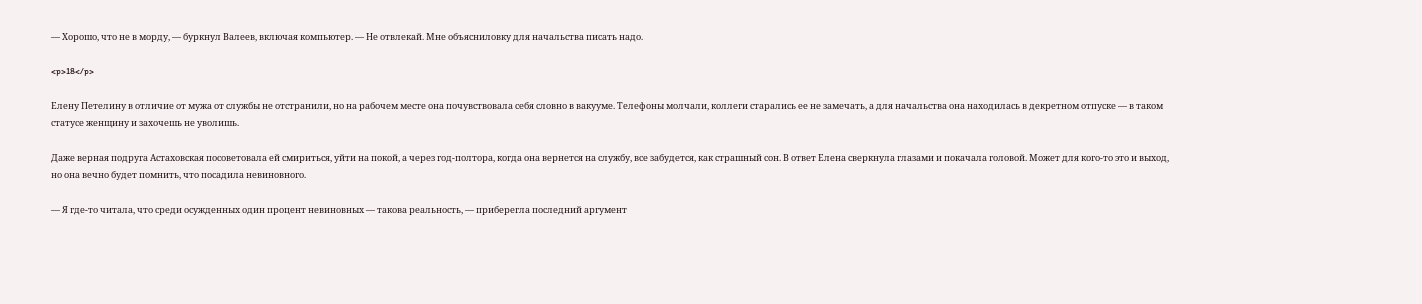— Хорошо, что не в морду, — буркнул Валеев, включая компьютер. — Не отвлекай. Мне объясниловку для начальства писать надо.

<p>18</p>

Елену Петелину в отличие от мужа от службы не отстранили, но на рабочем месте она почувствовала себя словно в вакууме. Телефоны молчали, коллеги старались ее не замечать, а для начальства она находилась в декретном отпуске — в таком статусе женщину и захочешь не уволишь.

Даже верная подруга Астаховская посоветовала ей смириться, уйти на покой, а через год-полтора, когда она вернется на службу, все забудется, как страшный сон. В ответ Елена сверкнула глазами и покачала головой. Может для кого-то это и выход, но она вечно будет помнить, что посадила невиновного.

— Я где-то читала, что среди осужденных один процент невиновных — такова реальность, — приберегла последний аргумент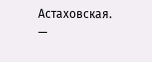Астаховская. —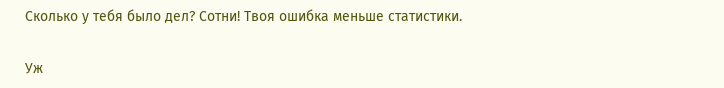Сколько у тебя было дел? Сотни! Твоя ошибка меньше статистики.

Уж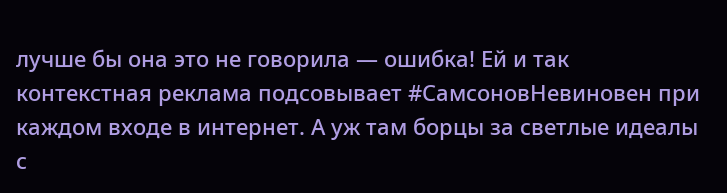лучше бы она это не говорила — ошибка! Ей и так контекстная реклама подсовывает #СамсоновНевиновен при каждом входе в интернет. А уж там борцы за светлые идеалы с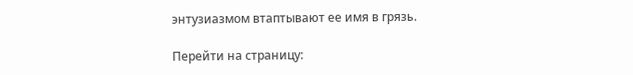энтузиазмом втаптывают ее имя в грязь.

Перейти на страницу: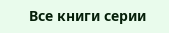Все книги серии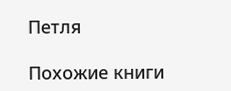Петля

Похожие книги